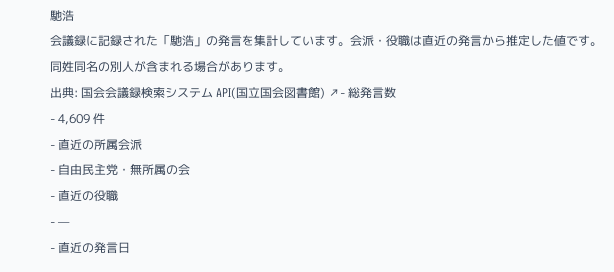馳浩
会議録に記録された「馳浩」の発言を集計しています。会派・役職は直近の発言から推定した値です。同姓同名の別人が含まれる場合があります。
出典: 国会会議録検索システム API(国立国会図書館) ↗- 総発言数
- 4,609 件
- 直近の所属会派
- 自由民主党・無所属の会
- 直近の役職
- —
- 直近の発言日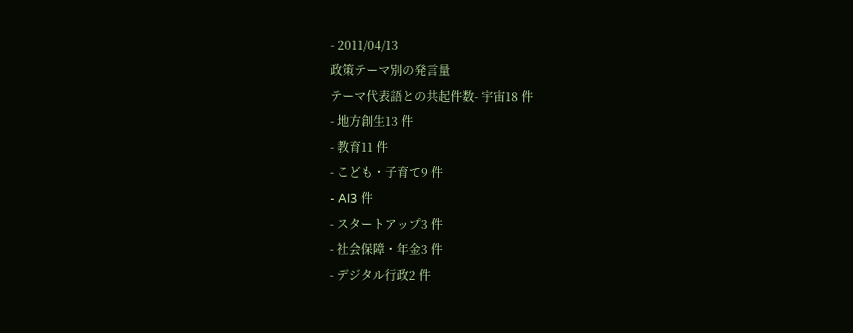- 2011/04/13
政策テーマ別の発言量
テーマ代表語との共起件数- 宇宙18 件
- 地方創生13 件
- 教育11 件
- こども・子育て9 件
- AI3 件
- スタートアップ3 件
- 社会保障・年金3 件
- デジタル行政2 件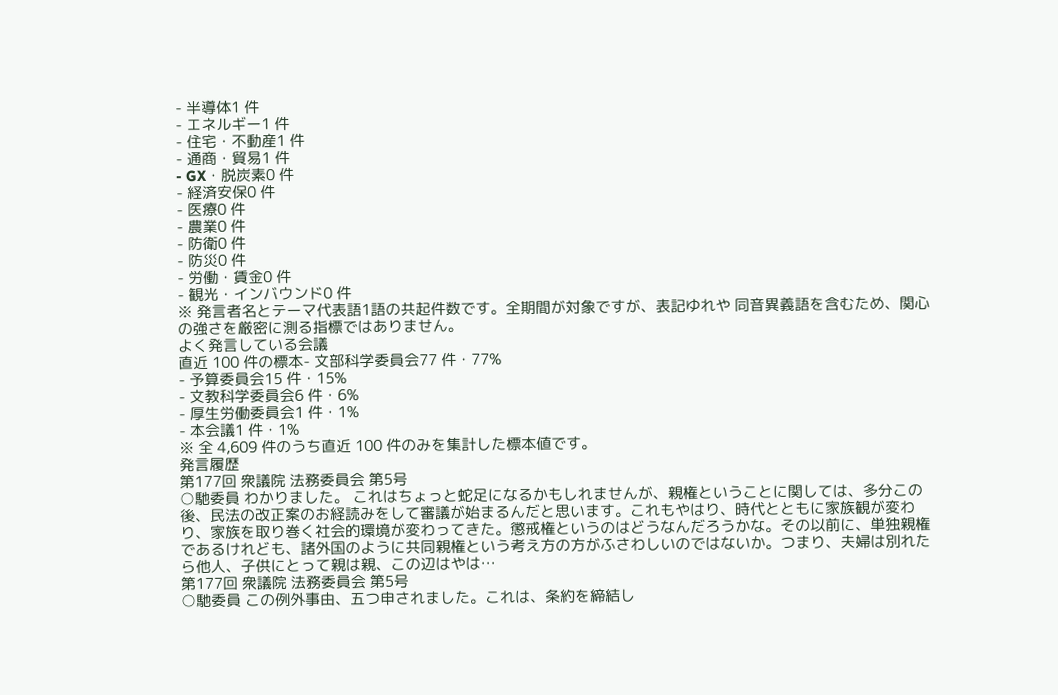- 半導体1 件
- エネルギー1 件
- 住宅・不動産1 件
- 通商・貿易1 件
- GX・脱炭素0 件
- 経済安保0 件
- 医療0 件
- 農業0 件
- 防衛0 件
- 防災0 件
- 労働・賃金0 件
- 観光・インバウンド0 件
※ 発言者名とテーマ代表語1語の共起件数です。全期間が対象ですが、表記ゆれや 同音異義語を含むため、関心の強さを厳密に測る指標ではありません。
よく発言している会議
直近 100 件の標本- 文部科学委員会77 件・77%
- 予算委員会15 件・15%
- 文教科学委員会6 件・6%
- 厚生労働委員会1 件・1%
- 本会議1 件・1%
※ 全 4,609 件のうち直近 100 件のみを集計した標本値です。
発言履歴
第177回 衆議院 法務委員会 第5号
○馳委員 わかりました。 これはちょっと蛇足になるかもしれませんが、親権ということに関しては、多分この後、民法の改正案のお経読みをして審議が始まるんだと思います。これもやはり、時代とともに家族観が変わり、家族を取り巻く社会的環境が変わってきた。懲戒権というのはどうなんだろうかな。その以前に、単独親権であるけれども、諸外国のように共同親権という考え方の方がふさわしいのではないか。つまり、夫婦は別れたら他人、子供にとって親は親、この辺はやは…
第177回 衆議院 法務委員会 第5号
○馳委員 この例外事由、五つ申されました。これは、条約を締結し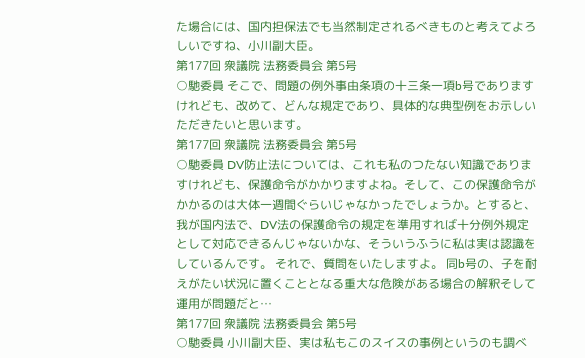た場合には、国内担保法でも当然制定されるべきものと考えてよろしいですね、小川副大臣。
第177回 衆議院 法務委員会 第5号
○馳委員 そこで、問題の例外事由条項の十三条一項b号でありますけれども、改めて、どんな規定であり、具体的な典型例をお示しいただきたいと思います。
第177回 衆議院 法務委員会 第5号
○馳委員 DV防止法については、これも私のつたない知識でありますけれども、保護命令がかかりますよね。そして、この保護命令がかかるのは大体一週間ぐらいじゃなかったでしょうか。とすると、我が国内法で、DV法の保護命令の規定を準用すれば十分例外規定として対応できるんじゃないかな、そういうふうに私は実は認識をしているんです。 それで、質問をいたしますよ。 同b号の、子を耐えがたい状況に置くこととなる重大な危険がある場合の解釈そして運用が問題だと…
第177回 衆議院 法務委員会 第5号
○馳委員 小川副大臣、実は私もこのスイスの事例というのも調べ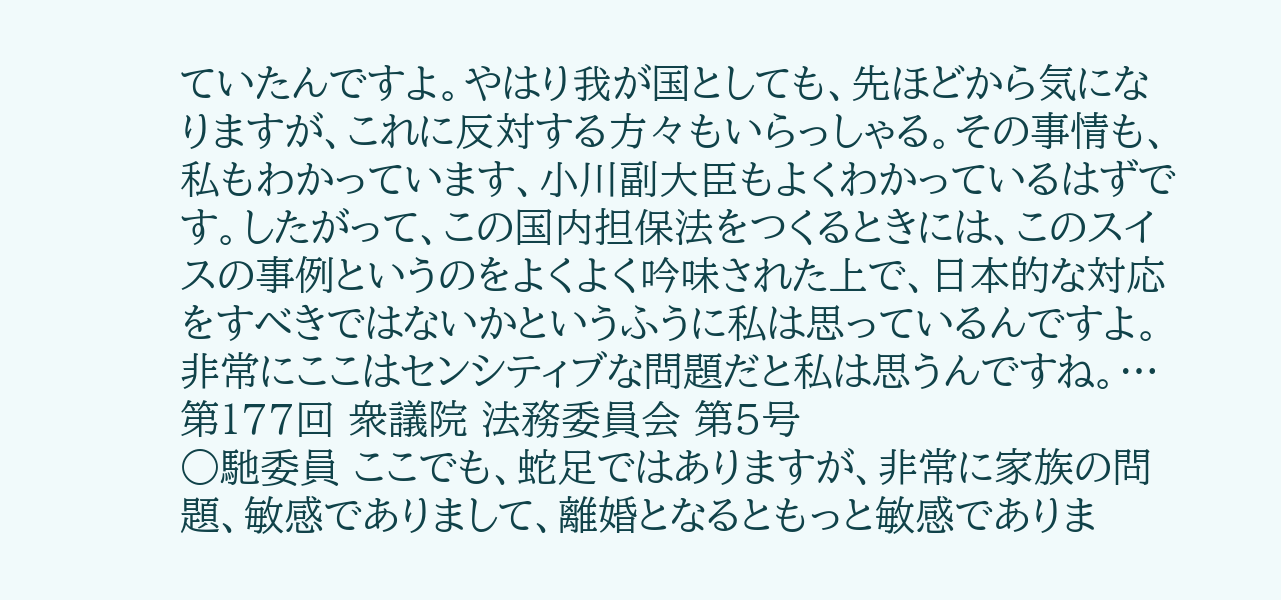ていたんですよ。やはり我が国としても、先ほどから気になりますが、これに反対する方々もいらっしゃる。その事情も、私もわかっています、小川副大臣もよくわかっているはずです。したがって、この国内担保法をつくるときには、このスイスの事例というのをよくよく吟味された上で、日本的な対応をすべきではないかというふうに私は思っているんですよ。非常にここはセンシティブな問題だと私は思うんですね。…
第177回 衆議院 法務委員会 第5号
○馳委員 ここでも、蛇足ではありますが、非常に家族の問題、敏感でありまして、離婚となるともっと敏感でありま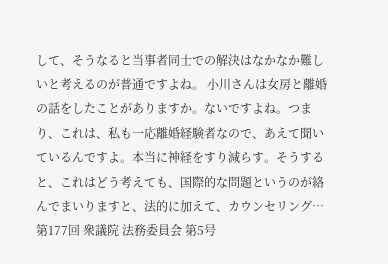して、そうなると当事者同士での解決はなかなか難しいと考えるのが普通ですよね。 小川さんは女房と離婚の話をしたことがありますか。ないですよね。つまり、これは、私も一応離婚経験者なので、あえて聞いているんですよ。本当に神経をすり減らす。そうすると、これはどう考えても、国際的な問題というのが絡んでまいりますと、法的に加えて、カウンセリング…
第177回 衆議院 法務委員会 第5号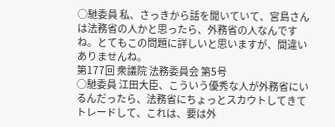○馳委員 私、さっきから話を聞いていて、宮島さんは法務省の人かと思ったら、外務省の人なんですね。とてもこの問題に詳しいと思いますが、間違いありませんね。
第177回 衆議院 法務委員会 第5号
○馳委員 江田大臣、こういう優秀な人が外務省にいるんだったら、法務省にちょっとスカウトしてきてトレードして、これは、要は外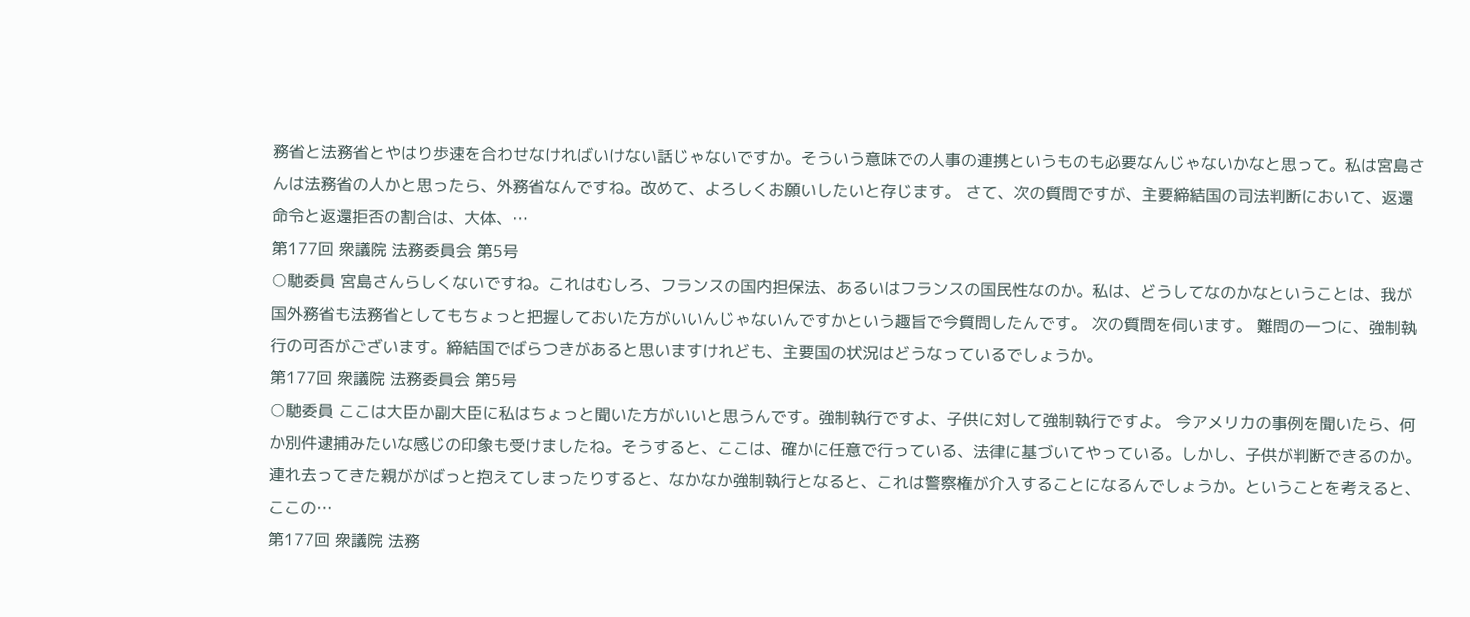務省と法務省とやはり歩速を合わせなければいけない話じゃないですか。そういう意味での人事の連携というものも必要なんじゃないかなと思って。私は宮島さんは法務省の人かと思ったら、外務省なんですね。改めて、よろしくお願いしたいと存じます。 さて、次の質問ですが、主要締結国の司法判断において、返還命令と返還拒否の割合は、大体、…
第177回 衆議院 法務委員会 第5号
○馳委員 宮島さんらしくないですね。これはむしろ、フランスの国内担保法、あるいはフランスの国民性なのか。私は、どうしてなのかなということは、我が国外務省も法務省としてもちょっと把握しておいた方がいいんじゃないんですかという趣旨で今質問したんです。 次の質問を伺います。 難問の一つに、強制執行の可否がございます。締結国でばらつきがあると思いますけれども、主要国の状況はどうなっているでしょうか。
第177回 衆議院 法務委員会 第5号
○馳委員 ここは大臣か副大臣に私はちょっと聞いた方がいいと思うんです。強制執行ですよ、子供に対して強制執行ですよ。 今アメリカの事例を聞いたら、何か別件逮捕みたいな感じの印象も受けましたね。そうすると、ここは、確かに任意で行っている、法律に基づいてやっている。しかし、子供が判断できるのか。連れ去ってきた親ががばっと抱えてしまったりすると、なかなか強制執行となると、これは警察権が介入することになるんでしょうか。ということを考えると、ここの…
第177回 衆議院 法務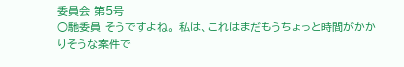委員会 第5号
○馳委員 そうですよね。 私は、これはまだもうちょっと時間がかかりそうな案件で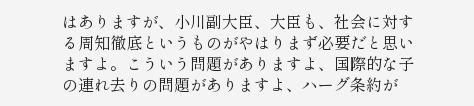はありますが、小川副大臣、大臣も、社会に対する周知徹底というものがやはりまず必要だと思いますよ。こういう問題がありますよ、国際的な子の連れ去りの問題がありますよ、ハーグ条約が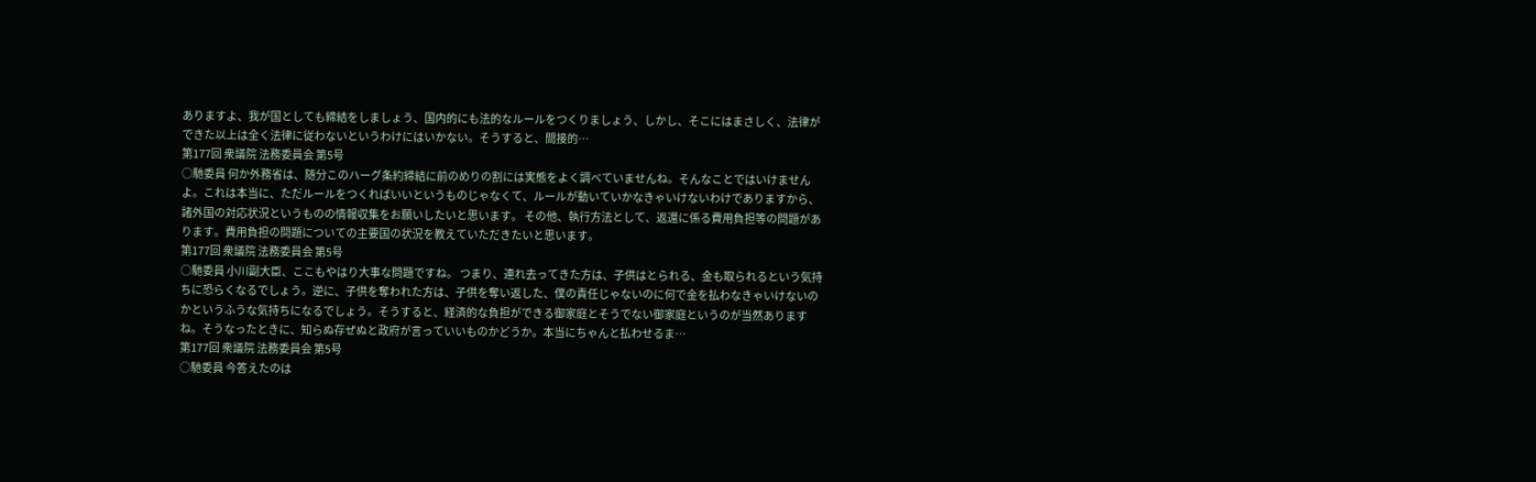ありますよ、我が国としても締結をしましょう、国内的にも法的なルールをつくりましょう、しかし、そこにはまさしく、法律ができた以上は全く法律に従わないというわけにはいかない。そうすると、間接的…
第177回 衆議院 法務委員会 第5号
○馳委員 何か外務省は、随分このハーグ条約締結に前のめりの割には実態をよく調べていませんね。そんなことではいけませんよ。これは本当に、ただルールをつくればいいというものじゃなくて、ルールが動いていかなきゃいけないわけでありますから、諸外国の対応状況というものの情報収集をお願いしたいと思います。 その他、執行方法として、返還に係る費用負担等の問題があります。費用負担の問題についての主要国の状況を教えていただきたいと思います。
第177回 衆議院 法務委員会 第5号
○馳委員 小川副大臣、ここもやはり大事な問題ですね。 つまり、連れ去ってきた方は、子供はとられる、金も取られるという気持ちに恐らくなるでしょう。逆に、子供を奪われた方は、子供を奪い返した、僕の責任じゃないのに何で金を払わなきゃいけないのかというふうな気持ちになるでしょう。そうすると、経済的な負担ができる御家庭とそうでない御家庭というのが当然ありますね。そうなったときに、知らぬ存ぜぬと政府が言っていいものかどうか。本当にちゃんと払わせるま…
第177回 衆議院 法務委員会 第5号
○馳委員 今答えたのは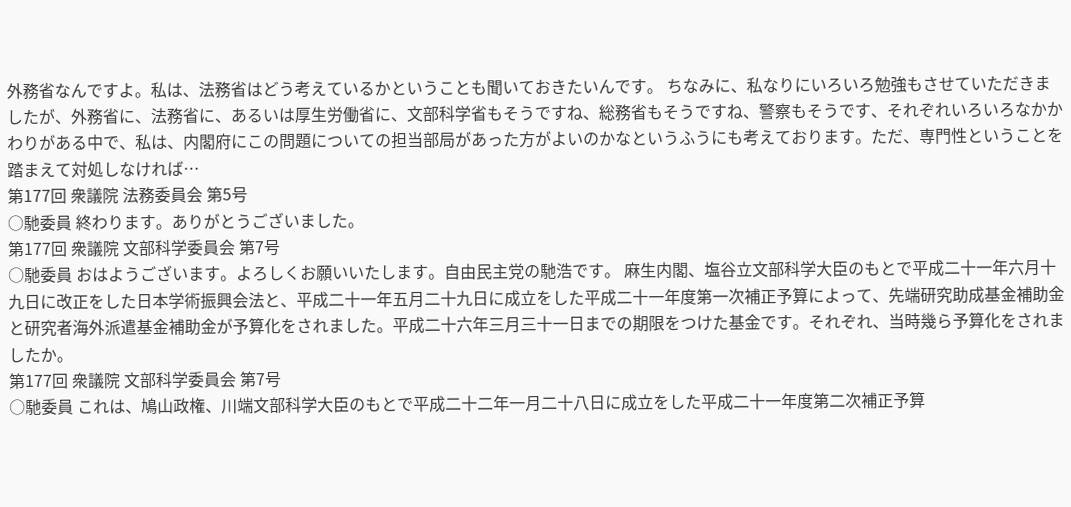外務省なんですよ。私は、法務省はどう考えているかということも聞いておきたいんです。 ちなみに、私なりにいろいろ勉強もさせていただきましたが、外務省に、法務省に、あるいは厚生労働省に、文部科学省もそうですね、総務省もそうですね、警察もそうです、それぞれいろいろなかかわりがある中で、私は、内閣府にこの問題についての担当部局があった方がよいのかなというふうにも考えております。ただ、専門性ということを踏まえて対処しなければ…
第177回 衆議院 法務委員会 第5号
○馳委員 終わります。ありがとうございました。
第177回 衆議院 文部科学委員会 第7号
○馳委員 おはようございます。よろしくお願いいたします。自由民主党の馳浩です。 麻生内閣、塩谷立文部科学大臣のもとで平成二十一年六月十九日に改正をした日本学術振興会法と、平成二十一年五月二十九日に成立をした平成二十一年度第一次補正予算によって、先端研究助成基金補助金と研究者海外派遣基金補助金が予算化をされました。平成二十六年三月三十一日までの期限をつけた基金です。それぞれ、当時幾ら予算化をされましたか。
第177回 衆議院 文部科学委員会 第7号
○馳委員 これは、鳩山政権、川端文部科学大臣のもとで平成二十二年一月二十八日に成立をした平成二十一年度第二次補正予算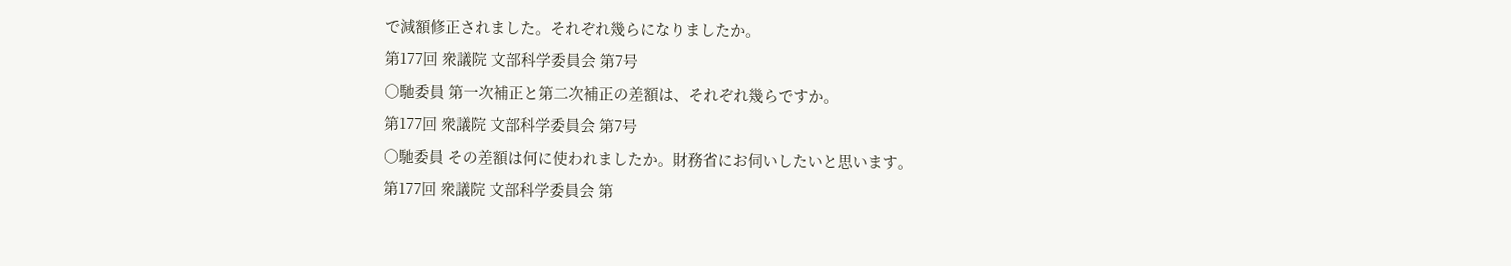で減額修正されました。それぞれ幾らになりましたか。
第177回 衆議院 文部科学委員会 第7号
○馳委員 第一次補正と第二次補正の差額は、それぞれ幾らですか。
第177回 衆議院 文部科学委員会 第7号
○馳委員 その差額は何に使われましたか。財務省にお伺いしたいと思います。
第177回 衆議院 文部科学委員会 第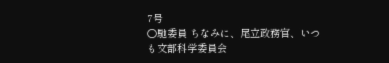7号
○馳委員 ちなみに、尾立政務官、いつも文部科学委員会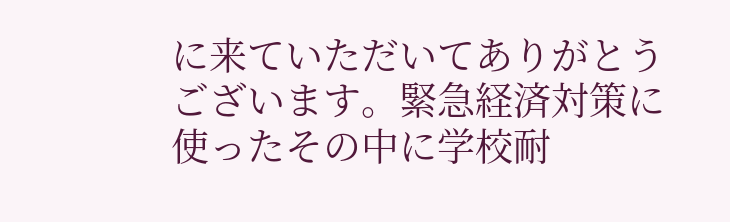に来ていただいてありがとうございます。緊急経済対策に使ったその中に学校耐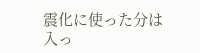震化に使った分は入っ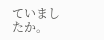ていましたか。